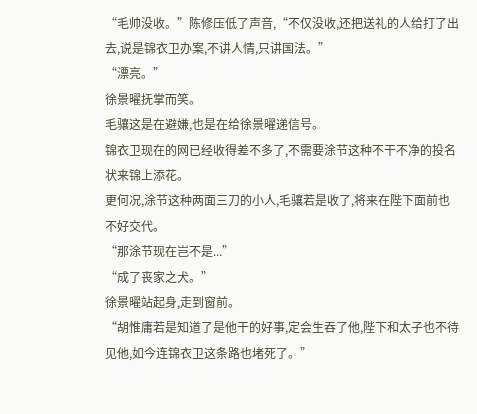“毛帅没收。”陈修压低了声音,“不仅没收,还把送礼的人给打了出去,说是锦衣卫办案,不讲人情,只讲国法。”
“漂亮。”
徐景曜抚掌而笑。
毛骧这是在避嫌,也是在给徐景曜递信号。
锦衣卫现在的网已经收得差不多了,不需要涂节这种不干不净的投名状来锦上添花。
更何况,涂节这种两面三刀的小人,毛骧若是收了,将来在陛下面前也不好交代。
“那涂节现在岂不是...”
“成了丧家之犬。”
徐景曜站起身,走到窗前。
“胡惟庸若是知道了是他干的好事,定会生吞了他,陛下和太子也不待见他,如今连锦衣卫这条路也堵死了。”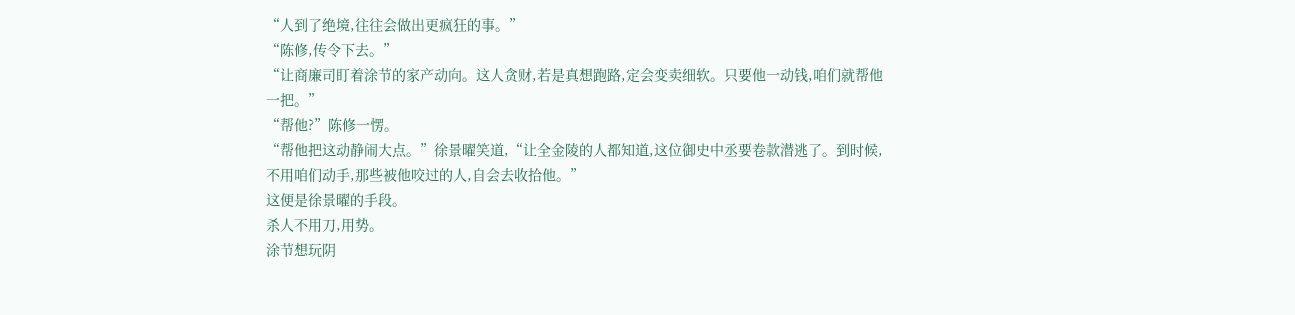“人到了绝境,往往会做出更疯狂的事。”
“陈修,传令下去。”
“让商廉司盯着涂节的家产动向。这人贪财,若是真想跑路,定会变卖细软。只要他一动钱,咱们就帮他一把。”
“帮他?”陈修一愣。
“帮他把这动静闹大点。”徐景曜笑道,“让全金陵的人都知道,这位御史中丞要卷款潜逃了。到时候,不用咱们动手,那些被他咬过的人,自会去收拾他。”
这便是徐景曜的手段。
杀人不用刀,用势。
涂节想玩阴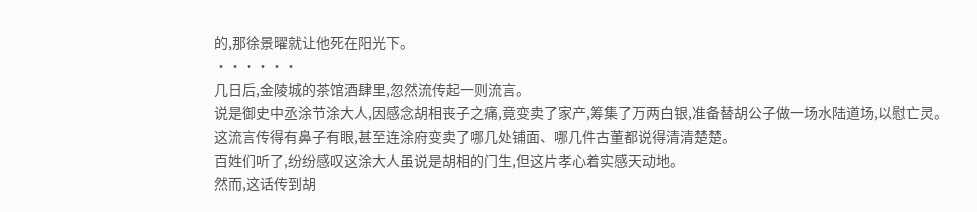的,那徐景曜就让他死在阳光下。
······
几日后,金陵城的茶馆酒肆里,忽然流传起一则流言。
说是御史中丞涂节涂大人,因感念胡相丧子之痛,竟变卖了家产,筹集了万两白银,准备替胡公子做一场水陆道场,以慰亡灵。
这流言传得有鼻子有眼,甚至连涂府变卖了哪几处铺面、哪几件古董都说得清清楚楚。
百姓们听了,纷纷感叹这涂大人虽说是胡相的门生,但这片孝心着实感天动地。
然而,这话传到胡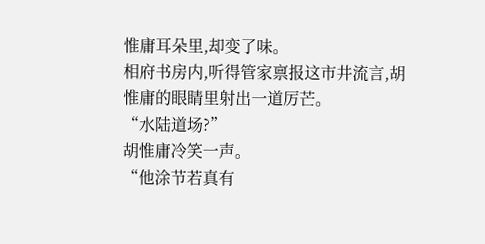惟庸耳朵里,却变了味。
相府书房内,听得管家禀报这市井流言,胡惟庸的眼睛里射出一道厉芒。
“水陆道场?”
胡惟庸冷笑一声。
“他涂节若真有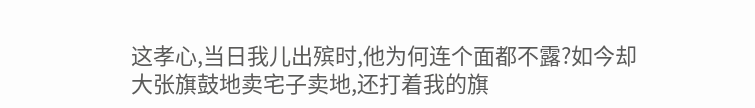这孝心,当日我儿出殡时,他为何连个面都不露?如今却大张旗鼓地卖宅子卖地,还打着我的旗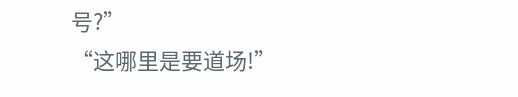号?”
“这哪里是要道场!”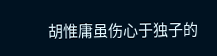胡惟庸虽伤心于独子的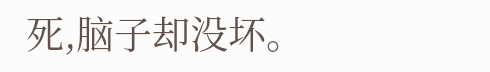死,脑子却没坏。